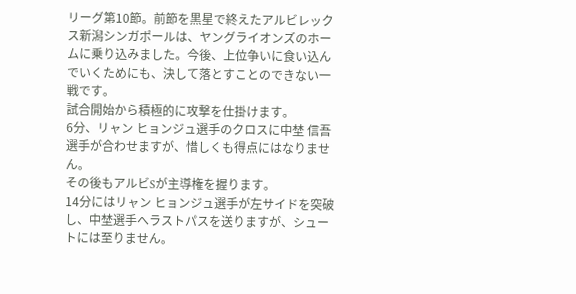リーグ第10節。前節を黒星で終えたアルビレックス新潟シンガポールは、ヤングライオンズのホームに乗り込みました。今後、上位争いに食い込んでいくためにも、決して落とすことのできない一戦です。
試合開始から積極的に攻撃を仕掛けます。
6分、リャン ヒョンジュ選手のクロスに中埜 信吾選手が合わせますが、惜しくも得点にはなりません。
その後もアルビSが主導権を握ります。
14分にはリャン ヒョンジュ選手が左サイドを突破し、中埜選手へラストパスを送りますが、シュートには至りません。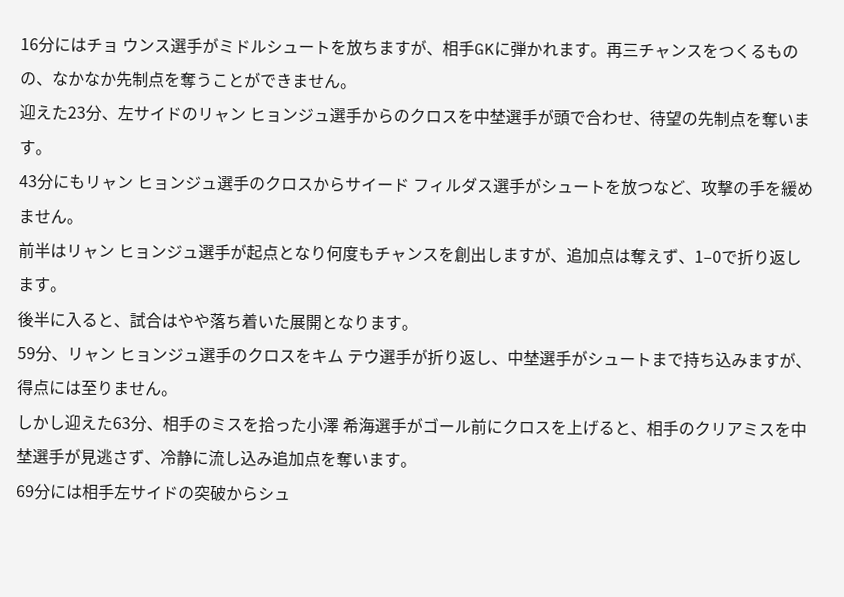16分にはチョ ウンス選手がミドルシュートを放ちますが、相手GKに弾かれます。再三チャンスをつくるものの、なかなか先制点を奪うことができません。
迎えた23分、左サイドのリャン ヒョンジュ選手からのクロスを中埜選手が頭で合わせ、待望の先制点を奪います。
43分にもリャン ヒョンジュ選手のクロスからサイード フィルダス選手がシュートを放つなど、攻撃の手を緩めません。
前半はリャン ヒョンジュ選手が起点となり何度もチャンスを創出しますが、追加点は奪えず、1–0で折り返します。
後半に入ると、試合はやや落ち着いた展開となります。
59分、リャン ヒョンジュ選手のクロスをキム テウ選手が折り返し、中埜選手がシュートまで持ち込みますが、得点には至りません。
しかし迎えた63分、相手のミスを拾った小澤 希海選手がゴール前にクロスを上げると、相手のクリアミスを中埜選手が見逃さず、冷静に流し込み追加点を奪います。
69分には相手左サイドの突破からシュ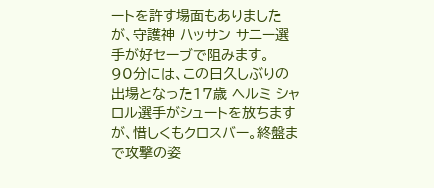ートを許す場面もありましたが、守護神 ハッサン サニー選手が好セーブで阻みます。
90分には、この日久しぶりの出場となった17歳 ヘルミ シャロル選手がシュートを放ちますが、惜しくもクロスバー。終盤まで攻撃の姿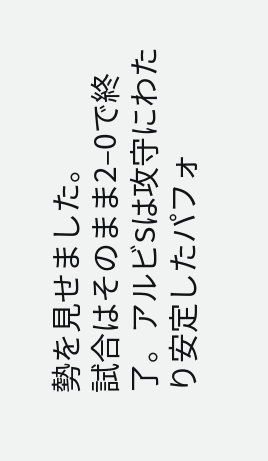勢を見せました。
試合はそのまま2–0で終了。アルビSは攻守にわたり安定したパフォ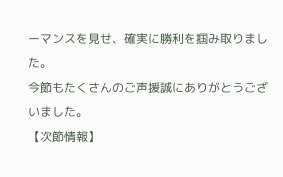ーマンスを見せ、確実に勝利を掴み取りました。
今節もたくさんのご声援誠にありがとうございました。
【次節情報】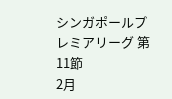シンガポールプレミアリーグ 第11節
2月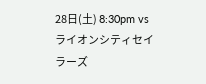28日(土) 8:30pm vs ライオンシティセイラーズ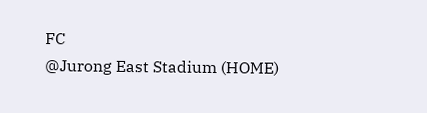FC
@Jurong East Stadium (HOME)